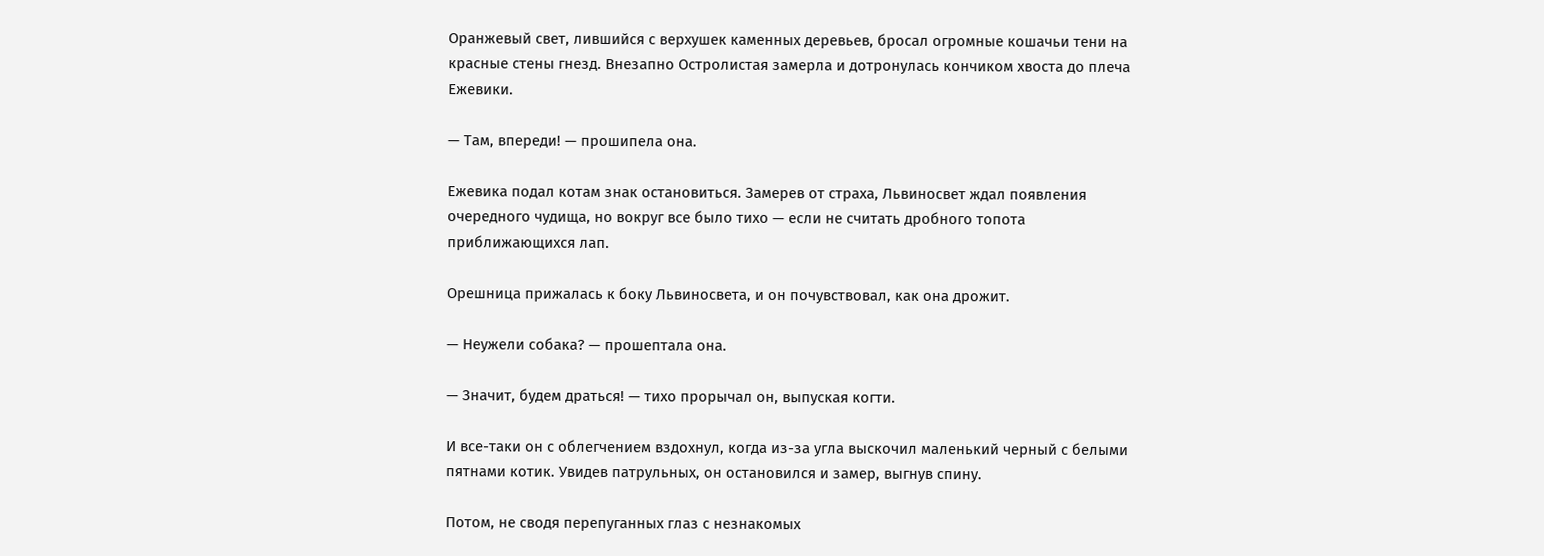Оранжевый свет, лившийся с верхушек каменных деревьев, бросал огромные кошачьи тени на красные стены гнезд. Внезапно Остролистая замерла и дотронулась кончиком хвоста до плеча Ежевики.

— Там, впереди! — прошипела она.

Ежевика подал котам знак остановиться. Замерев от страха, Львиносвет ждал появления очередного чудища, но вокруг все было тихо — если не считать дробного топота приближающихся лап.

Орешница прижалась к боку Львиносвета, и он почувствовал, как она дрожит.

— Неужели собака? — прошептала она.

— Значит, будем драться! — тихо прорычал он, выпуская когти.

И все-таки он с облегчением вздохнул, когда из-за угла выскочил маленький черный с белыми пятнами котик. Увидев патрульных, он остановился и замер, выгнув спину.

Потом, не сводя перепуганных глаз с незнакомых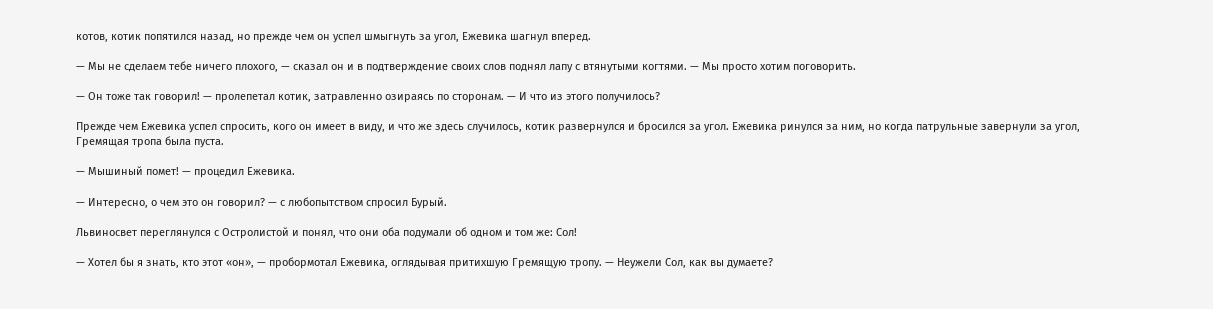котов, котик попятился назад, но прежде чем он успел шмыгнуть за угол, Ежевика шагнул вперед.

— Мы не сделаем тебе ничего плохого, — сказал он и в подтверждение своих слов поднял лапу с втянутыми когтями. — Мы просто хотим поговорить.

— Он тоже так говорил! — пролепетал котик, затравленно озираясь по сторонам. — И что из этого получилось?

Прежде чем Ежевика успел спросить, кого он имеет в виду, и что же здесь случилось, котик развернулся и бросился за угол. Ежевика ринулся за ним, но когда патрульные завернули за угол, Гремящая тропа была пуста.

— Мышиный помет! — процедил Ежевика.

— Интересно, о чем это он говорил? — с любопытством спросил Бурый.

Львиносвет переглянулся с Остролистой и понял, что они оба подумали об одном и том же: Сол!

— Хотел бы я знать, кто этот «он», — пробормотал Ежевика, оглядывая притихшую Гремящую тропу. — Неужели Сол, как вы думаете?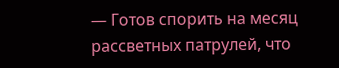— Готов спорить на месяц рассветных патрулей, что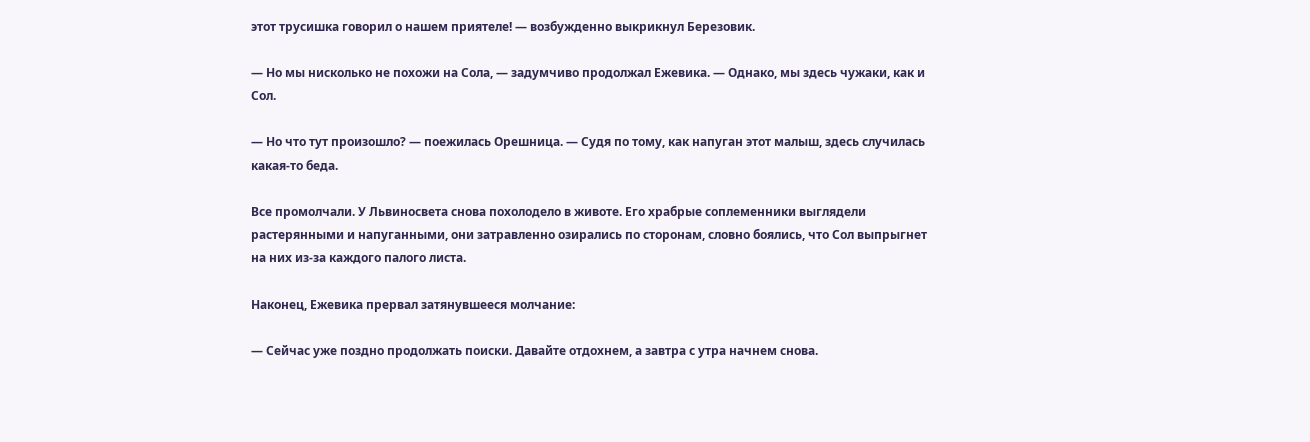этот трусишка говорил о нашем приятеле! — возбужденно выкрикнул Березовик.

— Но мы нисколько не похожи на Сола, — задумчиво продолжал Ежевика. — Однако, мы здесь чужаки, как и Сол.

— Но что тут произошло? — поежилась Орешница. — Судя по тому, как напуган этот малыш, здесь случилась какая-то беда.

Все промолчали. У Львиносвета снова похолодело в животе. Его храбрые соплеменники выглядели растерянными и напуганными, они затравленно озирались по сторонам, словно боялись, что Сол выпрыгнет на них из-за каждого палого листа.

Наконец, Ежевика прервал затянувшееся молчание:

— Сейчас уже поздно продолжать поиски. Давайте отдохнем, а завтра с утра начнем снова.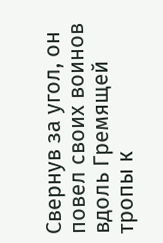Свернув за угол, он повел своих воинов вдоль Гремящей тропы к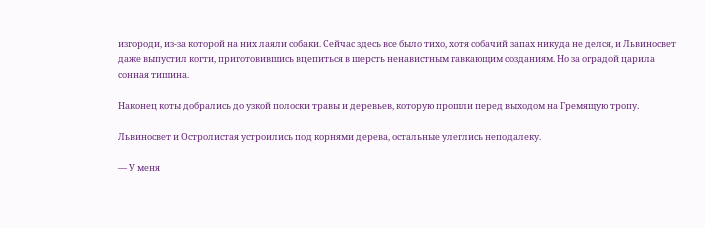изгороди, из-за которой на них лаяли собаки. Сейчас здесь все было тихо, хотя собачий запах никуда не делся, и Львиносвет даже выпустил когти, приготовившись вцепиться в шерсть ненавистным гавкающим созданиям. Но за оградой царила сонная тишина.

Наконец коты добрались до узкой полоски травы и деревьев, которую прошли перед выходом на Гремящую тропу.

Львиносвет и Остролистая устроились под корнями дерева, остальные улеглись неподалеку.

— У меня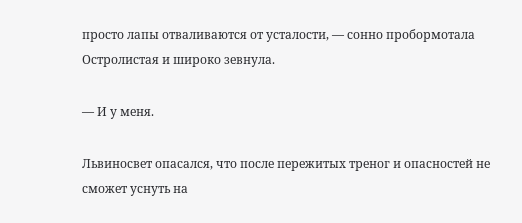просто лапы отваливаются от усталости, — сонно пробормотала Остролистая и широко зевнула.

— И у меня.

Львиносвет опасался, что после пережитых треног и опасностей не сможет уснуть на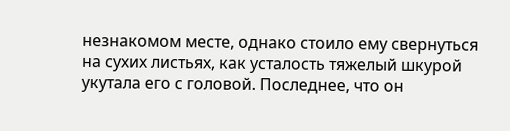незнакомом месте, однако стоило ему свернуться на сухих листьях, как усталость тяжелый шкурой укутала его с головой. Последнее, что он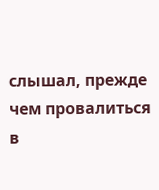слышал, прежде чем провалиться в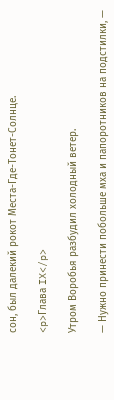сон, был далекий рокот Места-Где-Тонет-Солнце.

<p>Глава IX</p>

Утром Воробья разбудил холодный ветер.

— Нужно принести побольше мха и папоротников на подстилки, —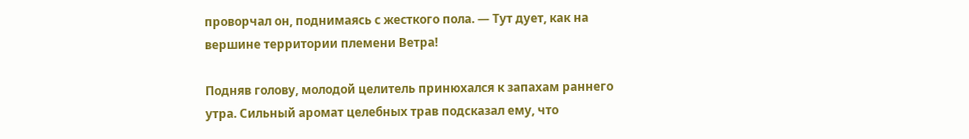проворчал он, поднимаясь с жесткого пола. — Тут дует, как на вершине территории племени Ветра!

Подняв голову, молодой целитель принюхался к запахам раннего утра. Сильный аромат целебных трав подсказал ему, что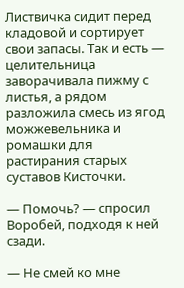Листвичка сидит перед кладовой и сортирует свои запасы. Так и есть — целительница заворачивала пижму с листья, а рядом разложила смесь из ягод можжевельника и ромашки для растирания старых суставов Кисточки.

— Помочь? — спросил Воробей, подходя к ней сзади.

— Не смей ко мне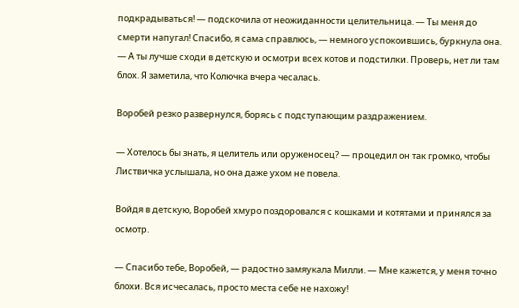подкрадываться! — подскочила от неожиданности целительница. — Ты меня до смерти напугал! Спасибо, я сама справлюсь, — немного успокоившись, буркнула она. — А ты лучше сходи в детскую и осмотри всех котов и подстилки. Проверь, нет ли там блох. Я заметила, что Колючка вчера чесалась.

Воробей резко развернулся, борясь с подступающим раздражением.

— Хотелось бы знать, я целитель или оруженосец? — процедил он так громко, чтобы Листвичка услышала, но она даже ухом не повела.

Войдя в детскую, Воробей хмуро поздоровался с кошками и котятами и принялся за осмотр.

— Спасибо тебе, Воробей, — радостно замяукала Милли. — Мне кажется, у меня точно блохи. Вся исчесалась, просто места себе не нахожу!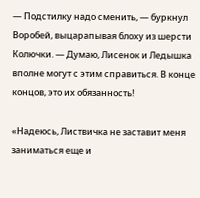— Подстилку надо сменить, — буркнул Воробей, выцарапывая блоху из шерсти Колючки. — Думаю, Лисенок и Ледышка вполне могут с этим справиться. В конце концов, это их обязанность!

«Надеюсь, Листвичка не заставит меня заниматься еще и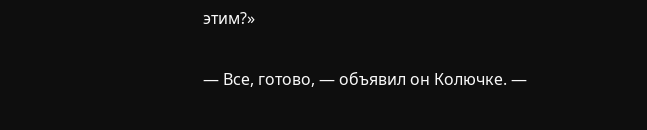этим?»

— Все, готово, — объявил он Колючке. —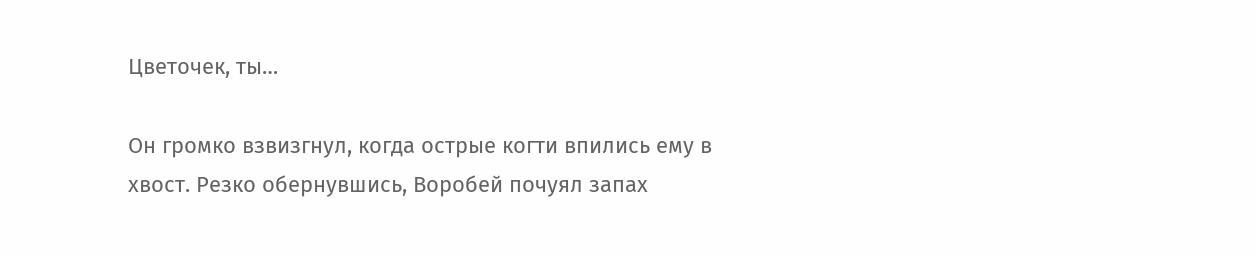Цветочек, ты…

Он громко взвизгнул, когда острые когти впились ему в хвост. Резко обернувшись, Воробей почуял запах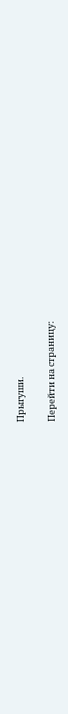Прыгуши.

Перейти на страницу: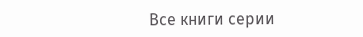Все книги серии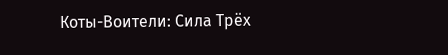Коты-Воители: Сила Трёх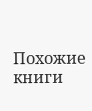Похожие книги